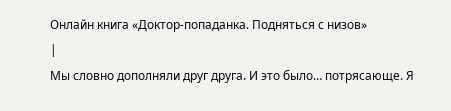Онлайн книга «Доктор-попаданка. Подняться с низов»
|
Мы словно дополняли друг друга. И это было… потрясающе. Я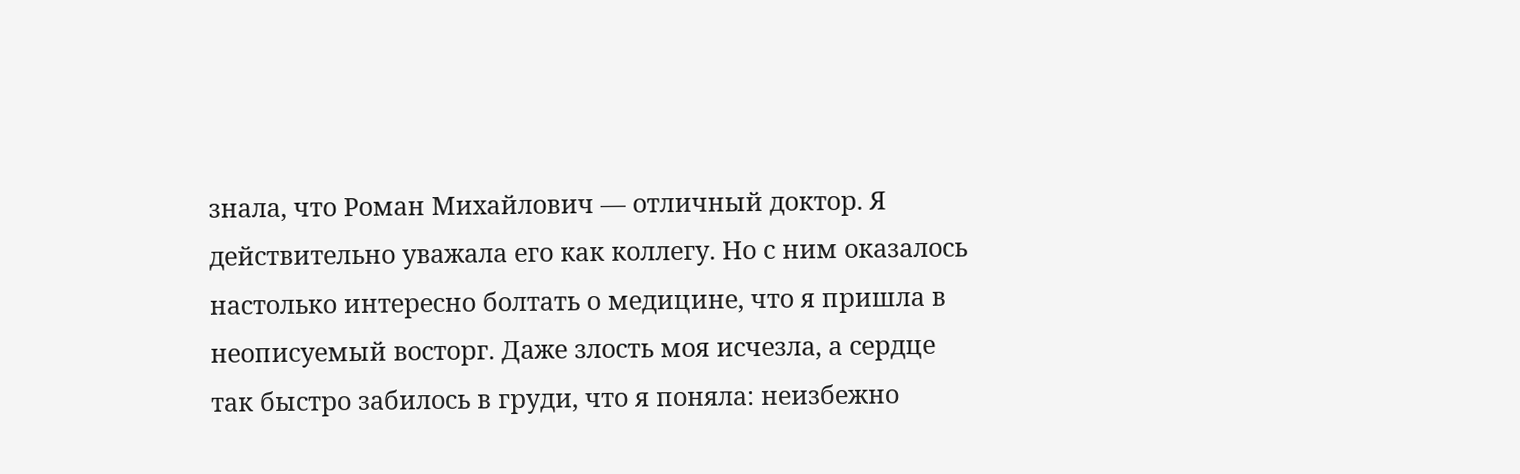знала, что Роман Михайлович — отличный доктор. Я действительно уважала его как коллегу. Но с ним оказалось настолько интересно болтать о медицине, что я пришла в неописуемый восторг. Даже злость моя исчезла, а сердце так быстро забилось в груди, что я поняла: неизбежно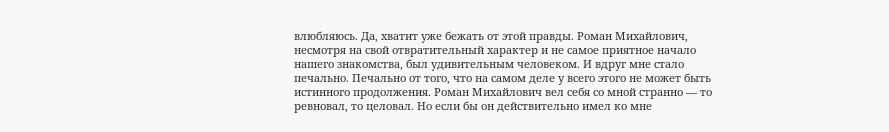влюбляюсь. Да, хватит уже бежать от этой правды. Роман Михайлович, несмотря на свой отвратительный характер и не самое приятное начало нашего знакомства, был удивительным человеком. И вдруг мне стало печально. Печально от того, что на самом деле у всего этого не может быть истинного продолжения. Роман Михайлович вел себя со мной странно — то ревновал, то целовал. Но если бы он действительно имел ко мне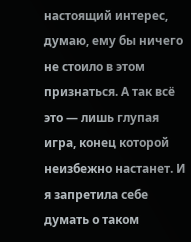настоящий интерес, думаю, ему бы ничего не стоило в этом признаться. А так всё это — лишь глупая игра, конец которой неизбежно настанет. И я запретила себе думать о таком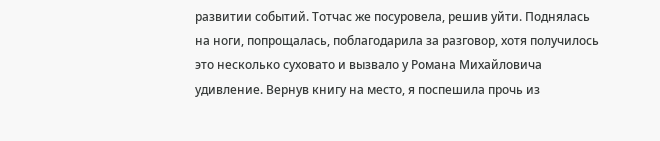развитии событий. Тотчас же посуровела, решив уйти. Поднялась на ноги, попрощалась, поблагодарила за разговор, хотя получилось это несколько суховато и вызвало у Романа Михайловича удивление. Вернув книгу на место, я поспешила прочь из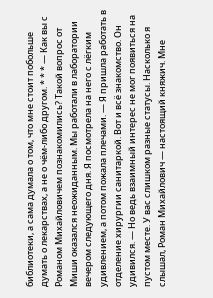библиотеки, а сама думала о том, что мне стоит побольше думать о лекарствах, а не о чём-либо другом. * * * — Как вы с Романом Михайловичем познакомились? Такой вопрос от Миши оказался неожиданным. Мы работали в лаборатории вечером следующего дня. Я посмотрела на него с лёгким удивлением, а потом пожала плечами. — Я пришла работать в отделение хирургии санитаркой. Вот и всё знакомство. Он удивился. — Но ведь взаимный интерес не мог появиться на пустом месте. У вас слишком разные статусы. Насколько я слышал, Роман Михайлович — настоящий княжич. Мне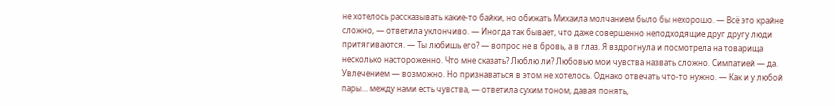не хотелось рассказывать какие-то байки, но обижать Михаила молчанием было бы нехорошо. — Всё это крайне сложно, — ответила уклончиво. — Иногда так бывает, что даже совершенно неподходящие друг другу люди притягиваются. — Ты любишь его? — вопрос не в бровь, а в глаз. Я вздрогнула и посмотрела на товарища несколько настороженно. Что мне сказать? Люблю ли? Любовью мои чувства назвать сложно. Симпатией — да. Увлечением — возможно. Но признаваться в этом не хотелось. Однако отвечать что-то нужно. — Как и у любой пары… между нами есть чувства, — ответила сухим тоном, давая понять,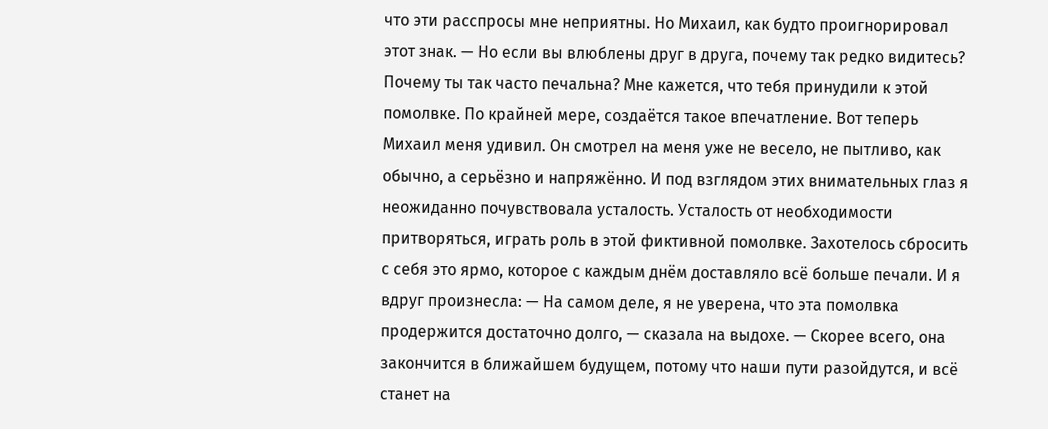что эти расспросы мне неприятны. Но Михаил, как будто проигнорировал этот знак. — Но если вы влюблены друг в друга, почему так редко видитесь? Почему ты так часто печальна? Мне кажется, что тебя принудили к этой помолвке. По крайней мере, создаётся такое впечатление. Вот теперь Михаил меня удивил. Он смотрел на меня уже не весело, не пытливо, как обычно, а серьёзно и напряжённо. И под взглядом этих внимательных глаз я неожиданно почувствовала усталость. Усталость от необходимости притворяться, играть роль в этой фиктивной помолвке. Захотелось сбросить с себя это ярмо, которое с каждым днём доставляло всё больше печали. И я вдруг произнесла: — На самом деле, я не уверена, что эта помолвка продержится достаточно долго, — сказала на выдохе. — Скорее всего, она закончится в ближайшем будущем, потому что наши пути разойдутся, и всё станет на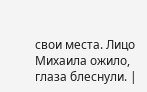свои места. Лицо Михаила ожило, глаза блеснули. |